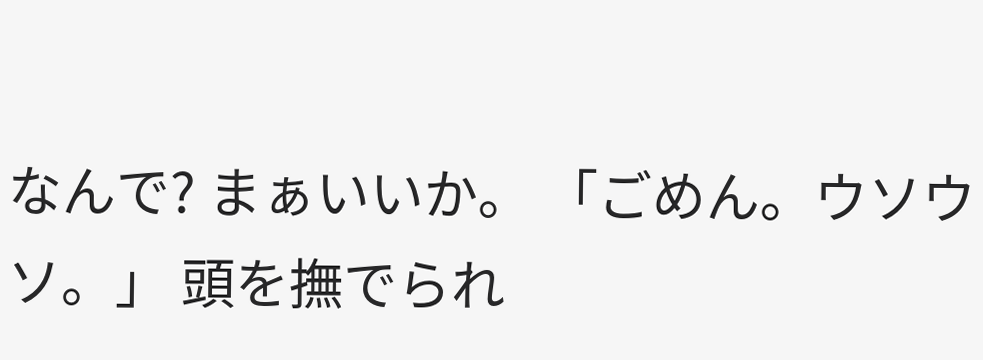なんで? まぁいいか。 「ごめん。ウソウソ。」 頭を撫でられ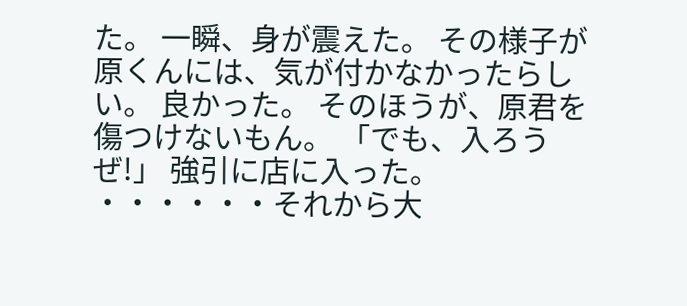た。 一瞬、身が震えた。 その様子が原くんには、気が付かなかったらしい。 良かった。 そのほうが、原君を傷つけないもん。 「でも、入ろうぜ!」 強引に店に入った。 ・・・・・・それから大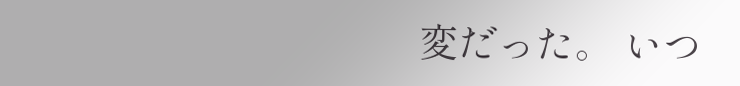変だった。 いつ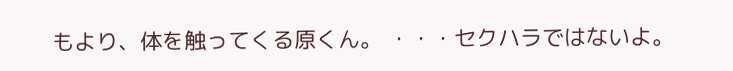もより、体を触ってくる原くん。 ・・・セクハラではないよ。